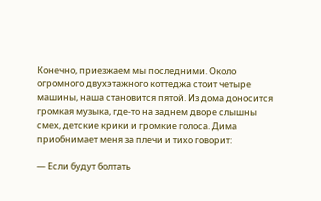Конечно, приезжаем мы последними. Около огромного двухэтажного коттеджа стоит четыре машины, наша становится пятой. Из дома доносится громкая музыка, где-то на заднем дворе слышны смех, детские крики и громкие голоса. Дима приобнимает меня за плечи и тихо говорит:

— Если будут болтать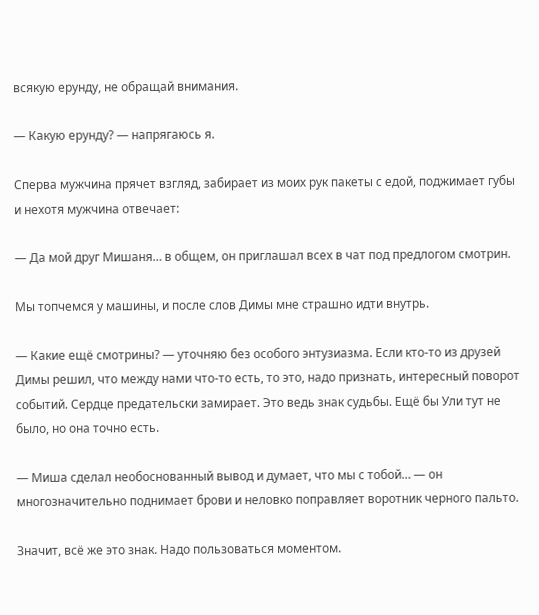всякую ерунду, не обращай внимания.

— Какую ерунду? — напрягаюсь я.

Сперва мужчина прячет взгляд, забирает из моих рук пакеты с едой, поджимает губы и нехотя мужчина отвечает:

— Да мой друг Мишаня… в общем, он приглашал всех в чат под предлогом смотрин.

Мы топчемся у машины, и после слов Димы мне страшно идти внутрь.

— Какие ещё смотрины? — уточняю без особого энтузиазма. Если кто-то из друзей Димы решил, что между нами что-то есть, то это, надо признать, интересный поворот событий. Сердце предательски замирает. Это ведь знак судьбы. Ещё бы Ули тут не было, но она точно есть.

— Миша сделал необоснованный вывод и думает, что мы с тобой… — он многозначительно поднимает брови и неловко поправляет воротник черного пальто.

Значит, всё же это знак. Надо пользоваться моментом.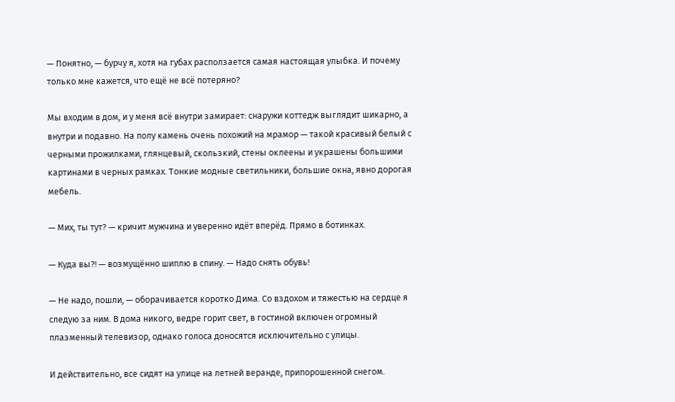— Понятно, — бурчу я, хотя на губах расползается самая настоящая улыбка. И почему только мне кажется, что ещё не всё потеряно?

Мы входим в дом, и у меня всё внутри замирает: снаружи коттедж выглядит шикарно, а внутри и подавно. На полу камень очень похожий на мрамор — такой красивый белый с черными прожилками, глянцевый, скользкий, стены оклеены и украшены большими картинами в черных рамках. Тонкие модные светильники, большие окна, явно дорогая мебель.

— Мих, ты тут? — кричит мужчина и уверенно идёт вперёд. Прямо в ботинках.

— Куда вы?! — возмущённо шиплю в спину. — Надо снять обувь!

— Не надо, пошли, — оборачивается коротко Дима. Со вздохом и тяжестью на сердце я следую за ним. В дома никого, ведре горит свет, в гостиной включен огромный плазменный телевизор, однако голоса доносятся исключительно с улицы.

И действительно, все сидят на улице на летней веранде, припорошенной снегом.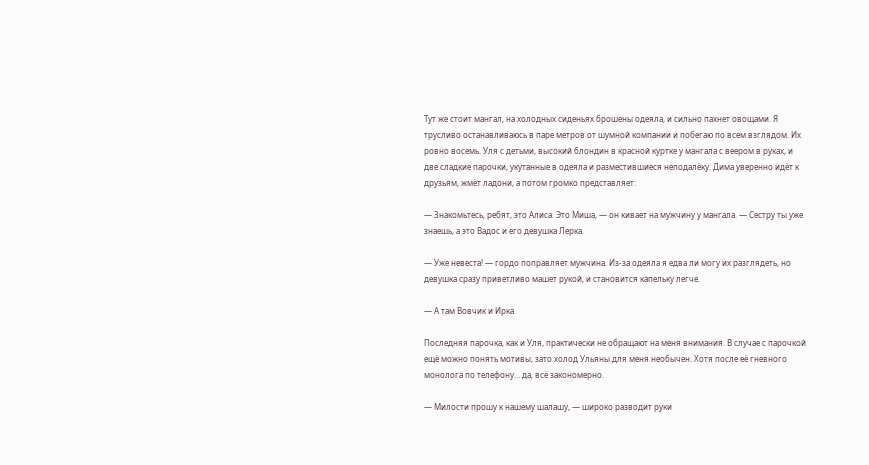Тут же стоит мангал, на холодных сиденьях брошены одеяла, и сильно пахнет овощами. Я трусливо останавливаюсь в паре метров от шумной компании и побегаю по всем взглядом. Их ровно восемь. Уля с детьми, высокий блондин в красной куртке у мангала с веером в руках, и две сладкие парочки, укутанные в одеяла и разместившиеся неподалёку. Дима уверенно идёт к друзьям, жмёт ладони, а потом громко представляет:

— Знакомьтесь, ребят, это Алиса. Это Миша, — он кивает на мужчину у мангала. — Сестру ты уже знаешь, а это Вадос и его девушка Лерка.

— Уже невеста! — гордо поправляет мужчина. Из-за одеяла я едва ли могу их разглядеть, но девушка сразу приветливо машет рукой, и становится капельку легче.

— А там Вовчик и Ирка.

Последняя парочка, как и Уля, практически не обращают на меня внимания. В случае с парочкой ещё можно понять мотивы, зато холод Ульяны для меня необычен. Хотя после её гневного монолога по телефону… да, всё закономерно.

— Милости прошу к нашему шалашу, — широко разводит руки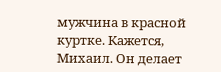мужчина в красной куртке. Кажется, Михаил. Он делает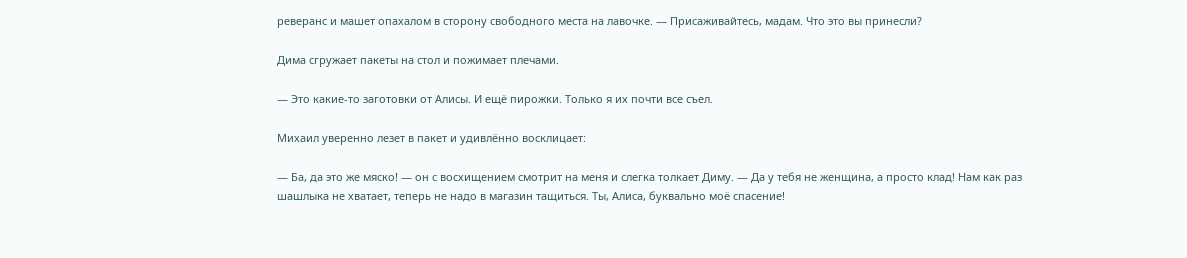реверанс и машет опахалом в сторону свободного места на лавочке. — Присаживайтесь, мадам. Что это вы принесли?

Дима сгружает пакеты на стол и пожимает плечами.

— Это какие-то заготовки от Алисы. И ещё пирожки. Только я их почти все съел.

Михаил уверенно лезет в пакет и удивлённо восклицает:

— Ба, да это же мяско! — он с восхищением смотрит на меня и слегка толкает Диму. — Да у тебя не женщина, а просто клад! Нам как раз шашлыка не хватает, теперь не надо в магазин тащиться. Ты, Алиса, буквально моё спасение!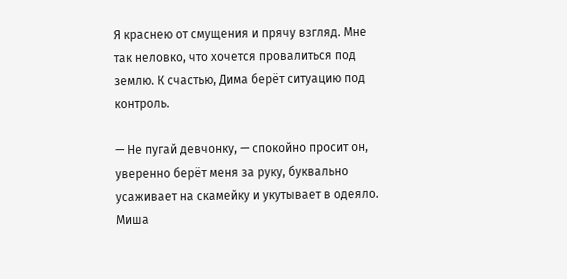Я краснею от смущения и прячу взгляд. Мне так неловко, что хочется провалиться под землю. К счастью, Дима берёт ситуацию под контроль.

— Не пугай девчонку, — спокойно просит он, уверенно берёт меня за руку, буквально усаживает на скамейку и укутывает в одеяло. Миша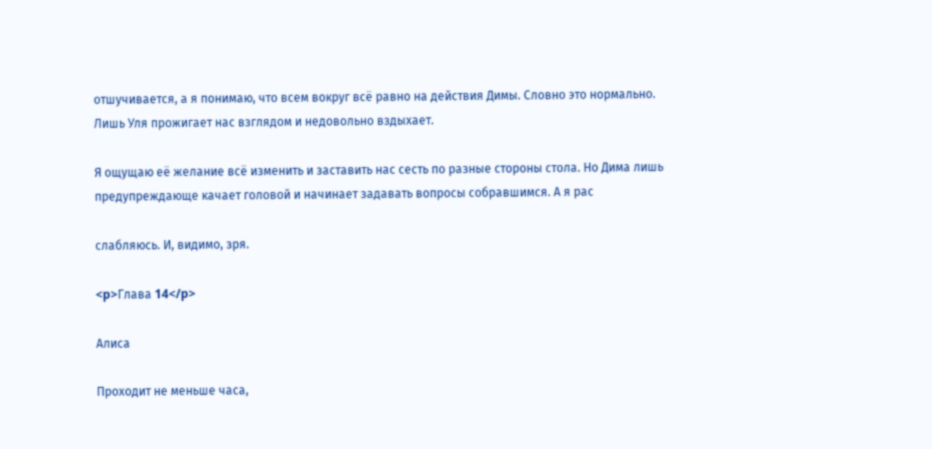отшучивается, а я понимаю, что всем вокруг всё равно на действия Димы. Словно это нормально. Лишь Уля прожигает нас взглядом и недовольно вздыхает.

Я ощущаю её желание всё изменить и заставить нас сесть по разные стороны стола. Но Дима лишь предупреждающе качает головой и начинает задавать вопросы собравшимся. А я рас

слабляюсь. И, видимо, зря.

<p>Глава 14</p>

Алиса

Проходит не меньше часа,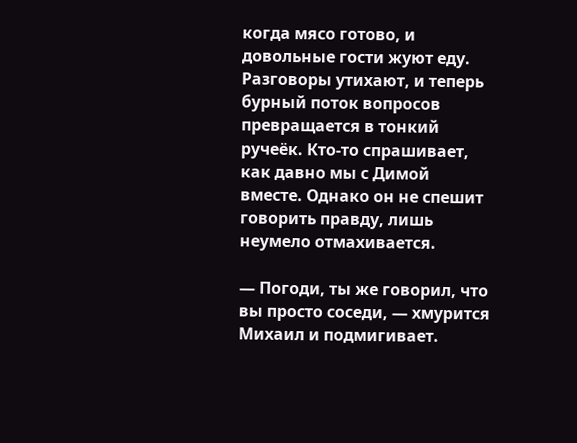когда мясо готово, и довольные гости жуют еду. Разговоры утихают, и теперь бурный поток вопросов превращается в тонкий ручеёк. Кто-то спрашивает, как давно мы с Димой вместе. Однако он не спешит говорить правду, лишь неумело отмахивается.

— Погоди, ты же говорил, что вы просто соседи, — хмурится Михаил и подмигивает.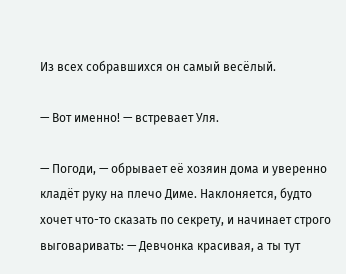Из всех собравшихся он самый весёлый.

— Вот именно! — встревает Уля.

— Погоди, — обрывает её хозяин дома и уверенно кладёт руку на плечо Диме. Наклоняется, будто хочет что-то сказать по секрету, и начинает строго выговаривать: — Девчонка красивая, а ты тут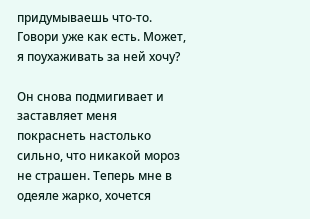придумываешь что-то. Говори уже как есть. Может, я поухаживать за ней хочу?

Он снова подмигивает и заставляет меня покраснеть настолько сильно, что никакой мороз не страшен. Теперь мне в одеяле жарко, хочется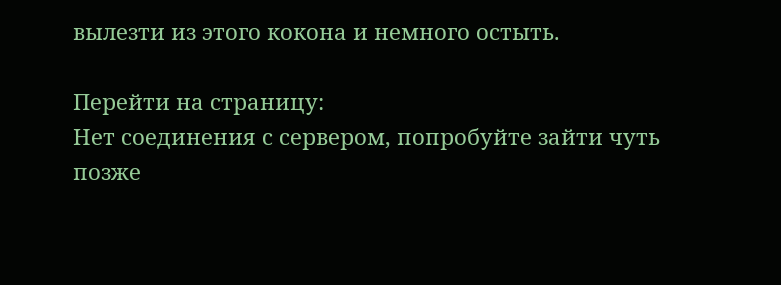вылезти из этого кокона и немного остыть.

Перейти на страницу:
Нет соединения с сервером, попробуйте зайти чуть позже